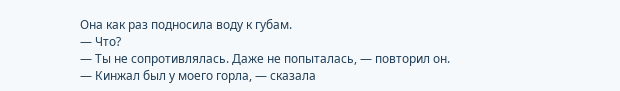Она как раз подносила воду к губам.
— Что?
— Ты не сопротивлялась. Даже не попыталась, — повторил он.
— Кинжал был у моего горла, — сказала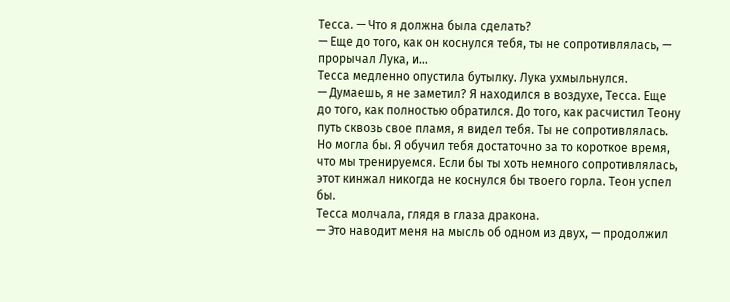Тесса. — Что я должна была сделать?
— Еще до того, как он коснулся тебя, ты не сопротивлялась, — прорычал Лука, и…
Тесса медленно опустила бутылку. Лука ухмыльнулся.
— Думаешь, я не заметил? Я находился в воздухе, Тесса. Еще до того, как полностью обратился. До того, как расчистил Теону путь сквозь свое пламя, я видел тебя. Ты не сопротивлялась. Но могла бы. Я обучил тебя достаточно за то короткое время, что мы тренируемся. Если бы ты хоть немного сопротивлялась, этот кинжал никогда не коснулся бы твоего горла. Теон успел бы.
Тесса молчала, глядя в глаза дракона.
— Это наводит меня на мысль об одном из двух, — продолжил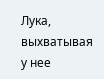Лука, выхватывая у нее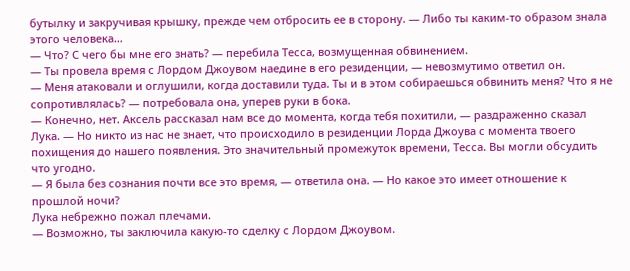бутылку и закручивая крышку, прежде чем отбросить ее в сторону. — Либо ты каким-то образом знала этого человека…
— Что? С чего бы мне его знать? — перебила Тесса, возмущенная обвинением.
— Ты провела время с Лордом Джоувом наедине в его резиденции, — невозмутимо ответил он.
— Меня атаковали и оглушили, когда доставили туда. Ты и в этом собираешься обвинить меня? Что я не сопротивлялась? — потребовала она, уперев руки в бока.
— Конечно, нет. Аксель рассказал нам все до момента, когда тебя похитили, — раздраженно сказал Лука. — Но никто из нас не знает, что происходило в резиденции Лорда Джоува с момента твоего похищения до нашего появления. Это значительный промежуток времени, Тесса. Вы могли обсудить что угодно.
— Я была без сознания почти все это время, — ответила она. — Но какое это имеет отношение к прошлой ночи?
Лука небрежно пожал плечами.
— Возможно, ты заключила какую-то сделку с Лордом Джоувом.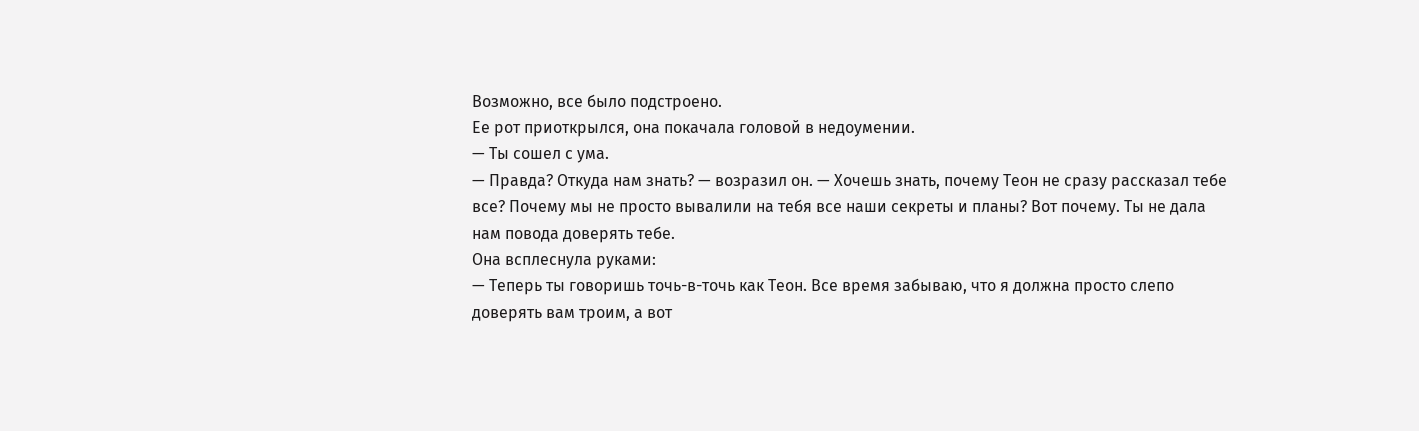Возможно, все было подстроено.
Ее рот приоткрылся, она покачала головой в недоумении.
— Ты сошел с ума.
— Правда? Откуда нам знать? — возразил он. — Хочешь знать, почему Теон не сразу рассказал тебе все? Почему мы не просто вывалили на тебя все наши секреты и планы? Вот почему. Ты не дала нам повода доверять тебе.
Она всплеснула руками:
— Теперь ты говоришь точь-в-точь как Теон. Все время забываю, что я должна просто слепо доверять вам троим, а вот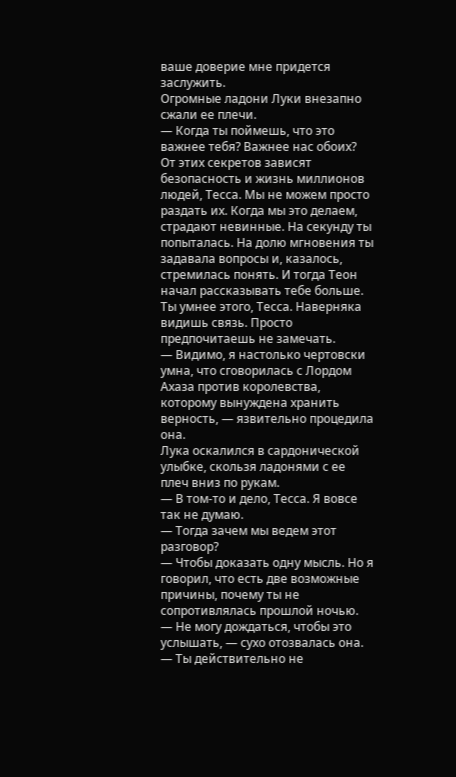ваше доверие мне придется заслужить.
Огромные ладони Луки внезапно сжали ее плечи.
— Когда ты поймешь, что это важнее тебя? Важнее нас обоих? От этих секретов зависят безопасность и жизнь миллионов людей, Тесса. Мы не можем просто раздать их. Когда мы это делаем, страдают невинные. На секунду ты попыталась. На долю мгновения ты задавала вопросы и, казалось, стремилась понять. И тогда Теон начал рассказывать тебе больше. Ты умнее этого, Тесса. Наверняка видишь связь. Просто предпочитаешь не замечать.
— Видимо, я настолько чертовски умна, что сговорилась с Лордом Ахаза против королевства, которому вынуждена хранить верность, — язвительно процедила она.
Лука оскалился в сардонической улыбке, скользя ладонями с ее плеч вниз по рукам.
— В том-то и дело, Тесса. Я вовсе так не думаю.
— Тогда зачем мы ведем этот разговор?
— Чтобы доказать одну мысль. Но я говорил, что есть две возможные причины, почему ты не сопротивлялась прошлой ночью.
— Не могу дождаться, чтобы это услышать, — сухо отозвалась она.
— Ты действительно не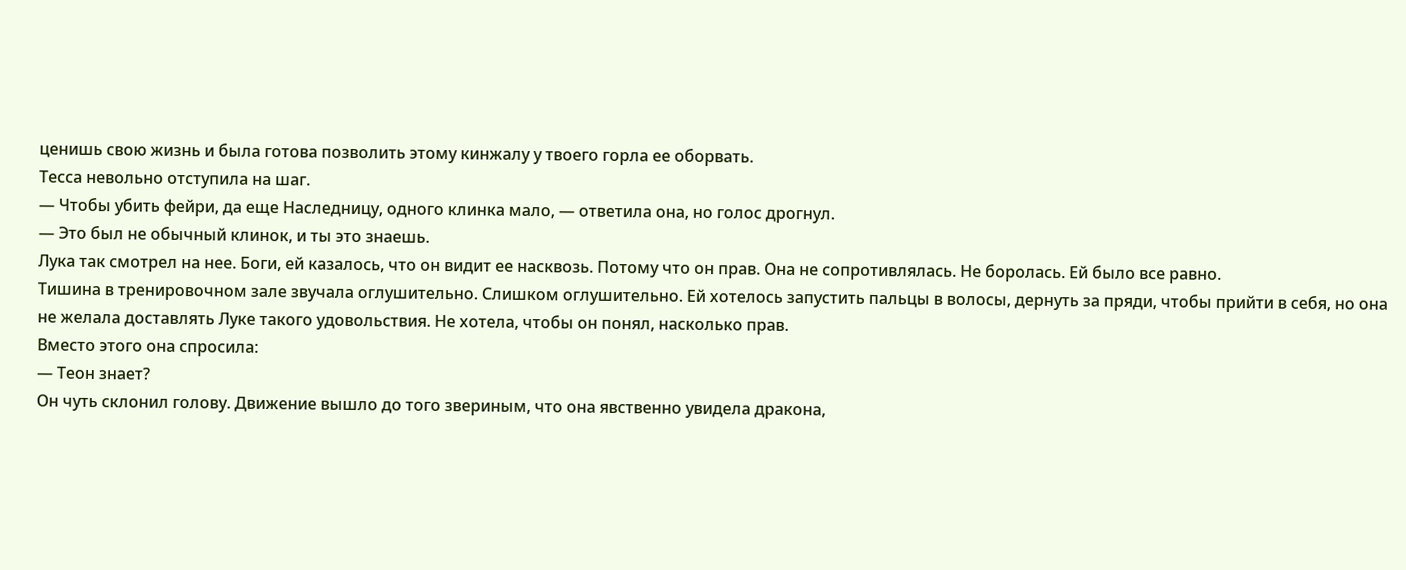ценишь свою жизнь и была готова позволить этому кинжалу у твоего горла ее оборвать.
Тесса невольно отступила на шаг.
— Чтобы убить фейри, да еще Наследницу, одного клинка мало, — ответила она, но голос дрогнул.
— Это был не обычный клинок, и ты это знаешь.
Лука так смотрел на нее. Боги, ей казалось, что он видит ее насквозь. Потому что он прав. Она не сопротивлялась. Не боролась. Ей было все равно.
Тишина в тренировочном зале звучала оглушительно. Слишком оглушительно. Ей хотелось запустить пальцы в волосы, дернуть за пряди, чтобы прийти в себя, но она не желала доставлять Луке такого удовольствия. Не хотела, чтобы он понял, насколько прав.
Вместо этого она спросила:
— Теон знает?
Он чуть склонил голову. Движение вышло до того звериным, что она явственно увидела дракона,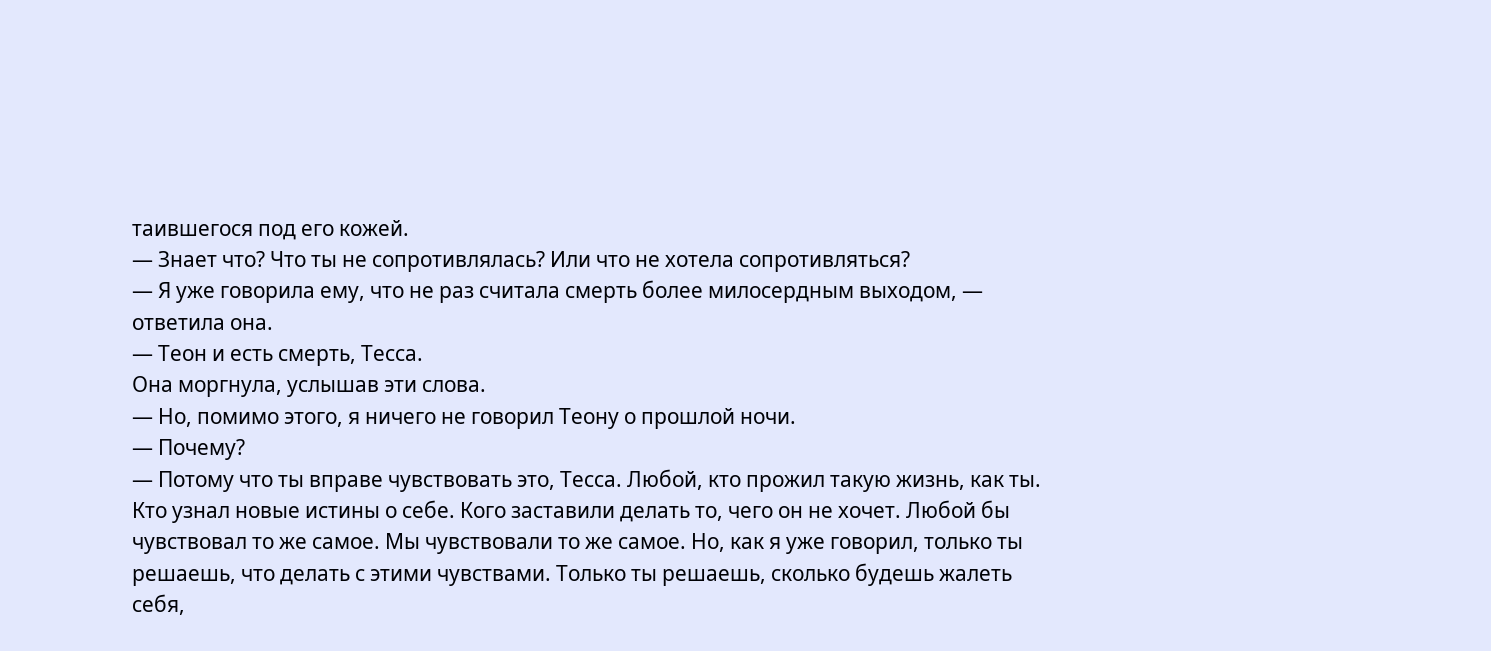таившегося под его кожей.
— Знает что? Что ты не сопротивлялась? Или что не хотела сопротивляться?
— Я уже говорила ему, что не раз считала смерть более милосердным выходом, — ответила она.
— Теон и есть смерть, Тесса.
Она моргнула, услышав эти слова.
— Но, помимо этого, я ничего не говорил Теону о прошлой ночи.
— Почему?
— Потому что ты вправе чувствовать это, Тесса. Любой, кто прожил такую жизнь, как ты. Кто узнал новые истины о себе. Кого заставили делать то, чего он не хочет. Любой бы чувствовал то же самое. Мы чувствовали то же самое. Но, как я уже говорил, только ты решаешь, что делать с этими чувствами. Только ты решаешь, сколько будешь жалеть себя,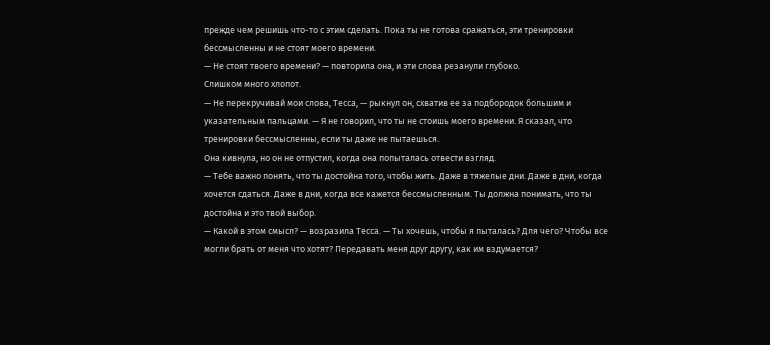прежде чем решишь что-то с этим сделать. Пока ты не готова сражаться, эти тренировки бессмысленны и не стоят моего времени.
— Не стоят твоего времени? — повторила она, и эти слова резанули глубоко.
Слишком много хлопот.
— Не перекручивай мои слова, Тесса, — рыкнул он, схватив ее за подбородок большим и указательным пальцами. — Я не говорил, что ты не стоишь моего времени. Я сказал, что тренировки бессмысленны, если ты даже не пытаешься.
Она кивнула, но он не отпустил, когда она попыталась отвести взгляд.
— Тебе важно понять, что ты достойна того, чтобы жить. Даже в тяжелые дни. Даже в дни, когда хочется сдаться. Даже в дни, когда все кажется бессмысленным. Ты должна понимать, что ты достойна и это твой выбор.
— Какой в этом смысл? — возразила Тесса. — Ты хочешь, чтобы я пыталась? Для чего? Чтобы все могли брать от меня что хотят? Передавать меня друг другу, как им вздумается?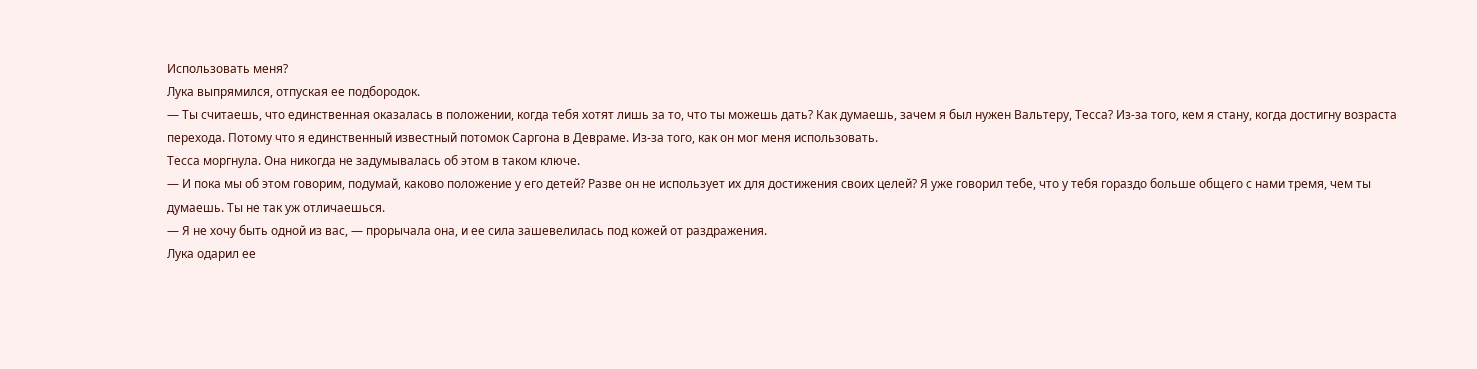Использовать меня?
Лука выпрямился, отпуская ее подбородок.
— Ты считаешь, что единственная оказалась в положении, когда тебя хотят лишь за то, что ты можешь дать? Как думаешь, зачем я был нужен Вальтеру, Тесса? Из-за того, кем я стану, когда достигну возраста перехода. Потому что я единственный известный потомок Саргона в Девраме. Из-за того, как он мог меня использовать.
Тесса моргнула. Она никогда не задумывалась об этом в таком ключе.
— И пока мы об этом говорим, подумай, каково положение у его детей? Разве он не использует их для достижения своих целей? Я уже говорил тебе, что у тебя гораздо больше общего с нами тремя, чем ты думаешь. Ты не так уж отличаешься.
— Я не хочу быть одной из вас, — прорычала она, и ее сила зашевелилась под кожей от раздражения.
Лука одарил ее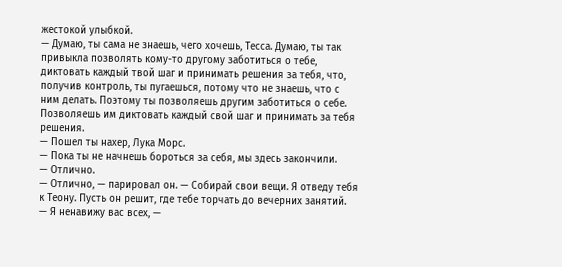жестокой улыбкой.
— Думаю, ты сама не знаешь, чего хочешь, Тесса. Думаю, ты так привыкла позволять кому-то другому заботиться о тебе, диктовать каждый твой шаг и принимать решения за тебя, что, получив контроль, ты пугаешься, потому что не знаешь, что с ним делать. Поэтому ты позволяешь другим заботиться о себе. Позволяешь им диктовать каждый свой шаг и принимать за тебя решения.
— Пошел ты нахер, Лука Морс.
— Пока ты не начнешь бороться за себя, мы здесь закончили.
— Отлично.
— Отлично, — парировал он. — Собирай свои вещи. Я отведу тебя к Теону. Пусть он решит, где тебе торчать до вечерних занятий.
— Я ненавижу вас всех, —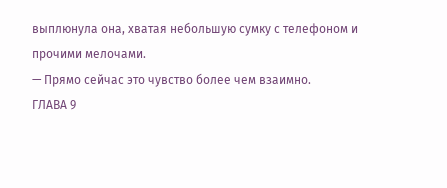выплюнула она, хватая небольшую сумку с телефоном и прочими мелочами.
— Прямо сейчас это чувство более чем взаимно.
ГЛАВА 9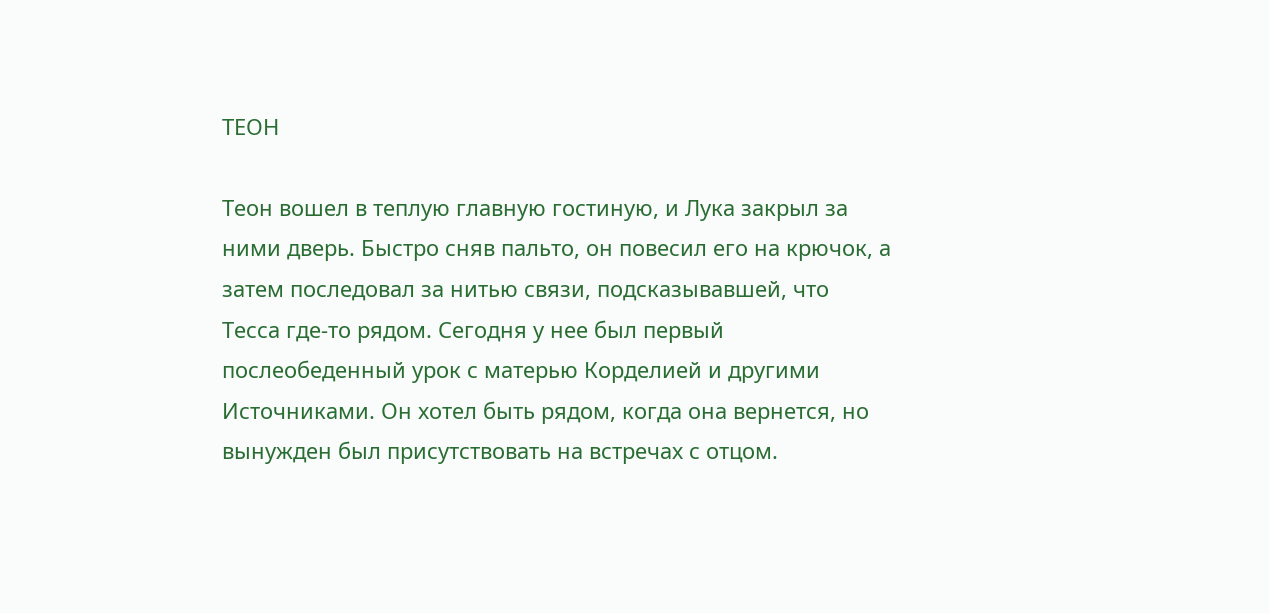ТЕОН

Теон вошел в теплую главную гостиную, и Лука закрыл за ними дверь. Быстро сняв пальто, он повесил его на крючок, а затем последовал за нитью связи, подсказывавшей, что Тесса где-то рядом. Сегодня у нее был первый послеобеденный урок с матерью Корделией и другими Источниками. Он хотел быть рядом, когда она вернется, но вынужден был присутствовать на встречах с отцом.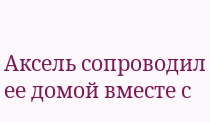Аксель сопроводил ее домой вместе с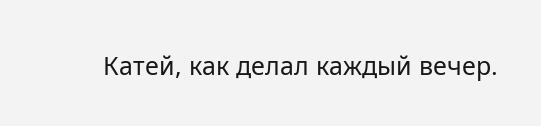Катей, как делал каждый вечер.